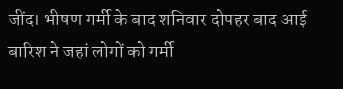जींद। भीषण गर्मी के बाद शनिवार दोपहर बाद आई बारिश ने जहां लोगों को गर्मी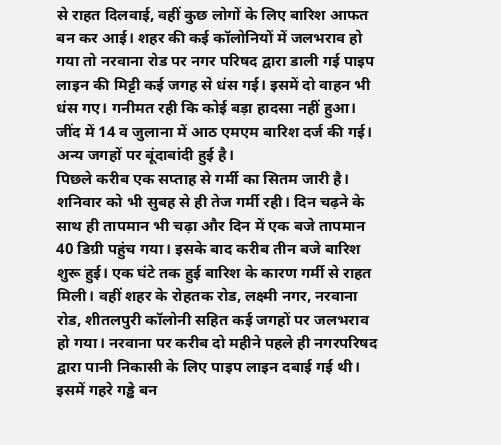से राहत दिलवाई, वहीं कुछ लोगों के लिए बारिश आफत बन कर आई। शहर की कई कॉलोनियों में जलभराव हो गया तो नरवाना रोड पर नगर परिषद द्वारा डाली गई पाइप लाइन की मिट्टी कई जगह से धंस गई। इसमें दो वाहन भी धंस गए। गनीमत रही कि कोई बड़ा हादसा नहीं हुआ। जींद में 14 व जुलाना में आठ एमएम बारिश दर्ज की गई। अन्य जगहों पर बूंदाबांदी हुई है।
पिछले करीब एक सप्ताह से गर्मी का सितम जारी है। शनिवार को भी सुबह से ही तेज गर्मी रही। दिन चढ़ने के साथ ही तापमान भी चढ़ा और दिन में एक बजे तापमान 40 डिग्री पहुंच गया। इसके बाद करीब तीन बजे बारिश शुरू हुई। एक घंटे तक हुई बारिश के कारण गर्मी से राहत मिली। वहीं शहर के रोहतक रोड, लक्ष्मी नगर, नरवाना रोड, शीतलपुरी कॉलोनी सहित कई जगहों पर जलभराव हो गया। नरवाना पर करीब दो महीने पहले ही नगरपरिषद द्वारा पानी निकासी के लिए पाइप लाइन दबाई गई थी। इसमें गहरे गड्ढे बन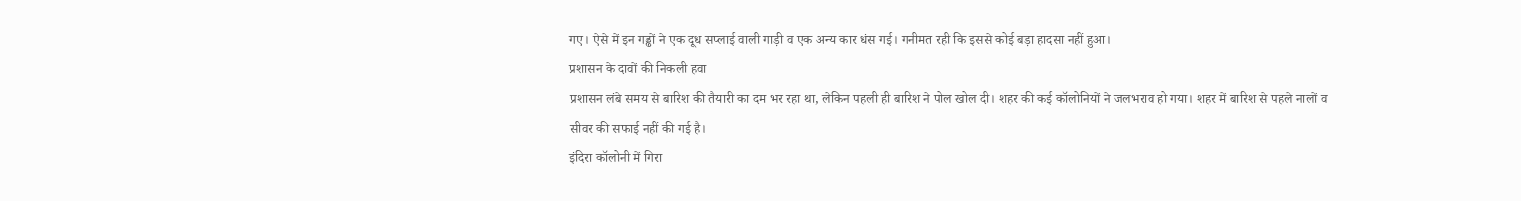गए। ऐसे में इन गड्ढों ने एक दूध सप्लाई वाली गाड़ी व एक अन्य कार धंस गई। गनीमत रही कि इससे कोई बड़ा हादसा नहीं हुआ।
प्रशासन के दावों की निकली हवा
प्रशासन लंबे समय से बारिश की तैयारी का दम भर रहा था, लेकिन पहली ही बारिश ने पोल खोल दी। शहर की कई कॉलोनियों ने जलभराव हो गया। शहर में बारिश से पहले नालों व सीवर की सफाई नहीं की गई है।
इंदिरा कॉलोनी में गिरा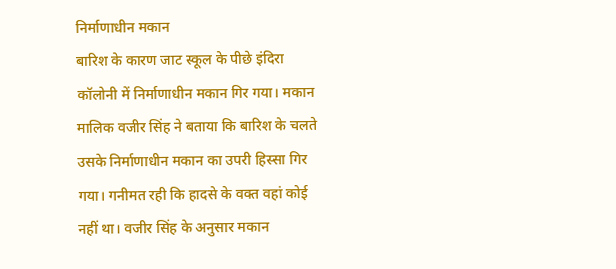निर्माणाधीन मकान
बारिश के कारण जाट स्कूल के पीछे इंदिरा कॉलोनी में निर्माणाधीन मकान गिर गया। मकान मालिक वजीर सिंह ने बताया कि बारिश के चलते उसके निर्माणाधीन मकान का उपरी हिस्सा गिर गया। गनीमत रही कि हादसे के वक्त वहां कोई नहीं था। वजीर सिंह के अनुसार मकान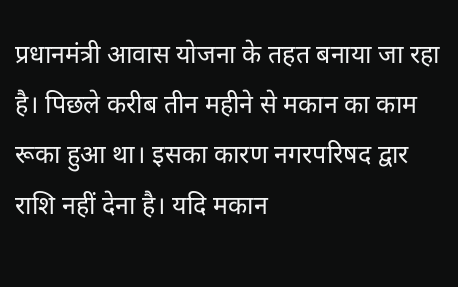प्रधानमंत्री आवास योजना के तहत बनाया जा रहा है। पिछले करीब तीन महीने से मकान का काम रूका हुआ था। इसका कारण नगरपरिषद द्वार राशि नहीं देना है। यदि मकान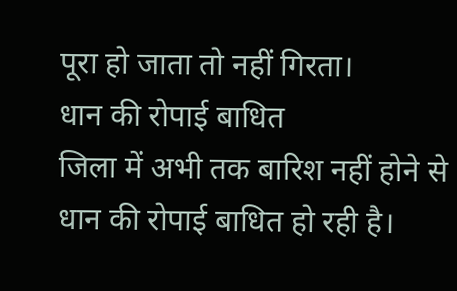पूरा हो जाता तो नहीं गिरता।
धान की रोपाई बाधित
जिला में अभी तक बारिश नहीं होने से धान की रोपाई बाधित हो रही है।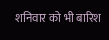शनिवार को भी बारिश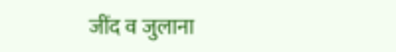जींद व जुलाना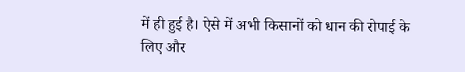में ही हुई है। ऐसे में अभी किसानों को धान की रोपाई के लिए और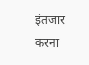इंतजार करना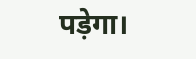पड़ेगा।